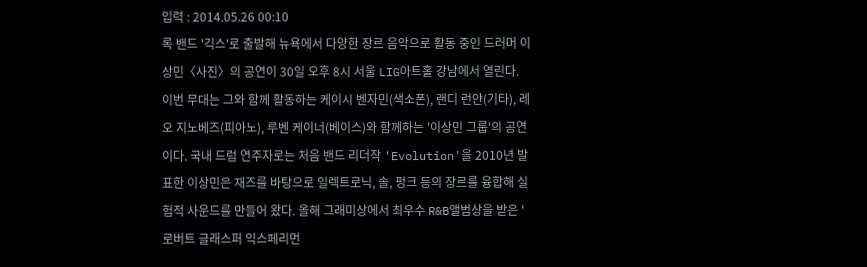입력 : 2014.05.26 00:10
록 밴드 '긱스'로 출발해 뉴욕에서 다양한 장르 음악으로 활동 중인 드러머 이상민〈사진〉의 공연이 30일 오후 8시 서울 LIG아트홀 강남에서 열린다. 이번 무대는 그와 함께 활동하는 케이시 벤자민(색소폰), 랜디 런얀(기타), 레오 지노베즈(피아노), 루벤 케이너(베이스)와 함께하는 '이상민 그룹'의 공연이다. 국내 드럼 연주자로는 처음 밴드 리더작 'Evolution'을 2010년 발표한 이상민은 재즈를 바탕으로 일렉트로닉, 솔, 펑크 등의 장르를 융합해 실험적 사운드를 만들어 왔다. 올해 그래미상에서 최우수 R&B앨범상을 받은 '로버트 글래스퍼 익스페리먼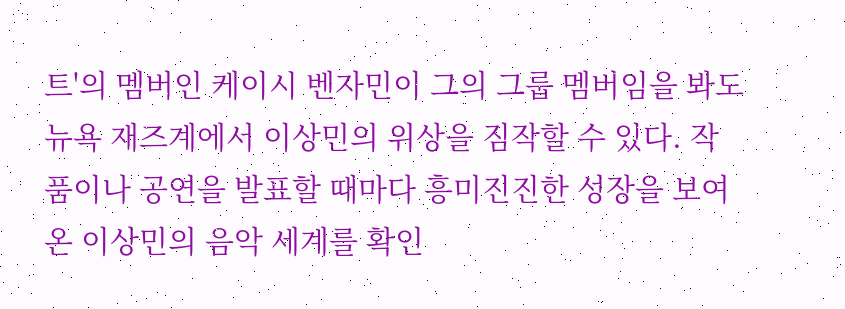트'의 멤버인 케이시 벤자민이 그의 그룹 멤버임을 봐도 뉴욕 재즈계에서 이상민의 위상을 짐작할 수 있다. 작품이나 공연을 발표할 때마다 흥미진진한 성장을 보여 온 이상민의 음악 세계를 확인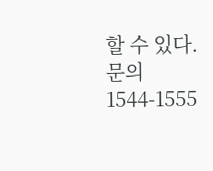할 수 있다. 문의 1544-1555